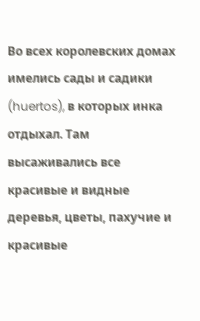Во всех королевских домах имелись сады и садики (huertos), в которых инка отдыхал. Там высаживались все красивые и видные деревья, цветы, пахучие и красивые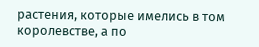растения, которые имелись в том королевстве, а по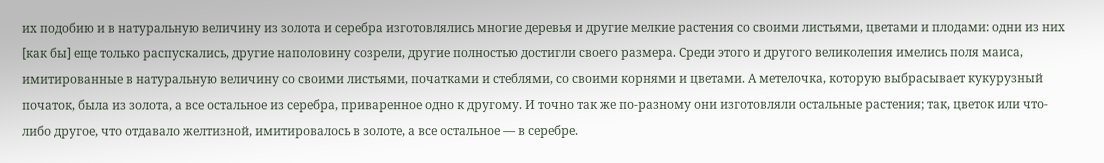их подобию и в натуральную величину из золота и серебра изготовлялись многие деревья и другие мелкие растения со своими листьями, цветами и плодами: одни из них [как бы] еще только распускались, другие наполовину созрели, другие полностью достигли своего размера. Среди этого и другого великолепия имелись поля маиса, имитированные в натуральную величину со своими листьями, початками и стеблями, со своими корнями и цветами. А метелочка, которую выбрасывает кукурузный початок, была из золота, а все остальное из серебра, приваренное одно к другому. И точно так же по-разному они изготовляли остальные растения; так, цветок или что-либо другое, что отдавало желтизной, имитировалось в золоте, а все остальное — в серебре.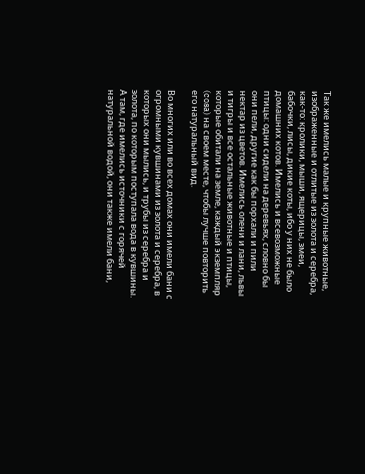Так же имелись малые и крупные животные, изображенные и отлитые из золота и серебра, как-то: кролики, мыши, ящерицы, змеи, бабочки, лисы, дикие коты, ибо у них не было домашних котов. Имелись и всевозможные птицы: одни сидели на деревьях, словно бы они пели, другие как бы порхали и пили нектар из цветов. Имелись олени и лани, львы и тигры и все остальные животные и птицы, которые обитали на земле, каждый экземпляр (cosa) на своем месте, чтобы лучше повторить его натуральный вид.

Во многих или во всех домах они имели бани с огромными кувшинами из золота и серебра, в которых они мылись, и трубы из серебра и золота, по которым поступала вода в кувшины. А там, где имелись источники с горячей натуральной водой, они также имели бани,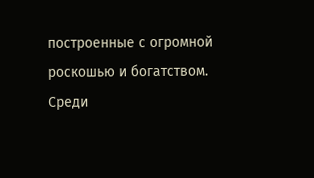построенные с огромной роскошью и богатством. Среди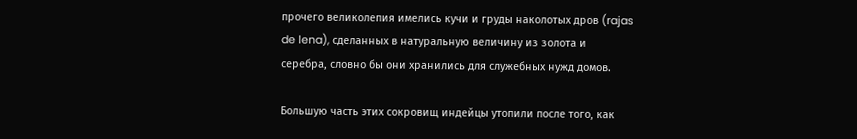прочего великолепия имелись кучи и груды наколотых дров (rajas de lena), сделанных в натуральную величину из золота и серебра, словно бы они хранились для служебных нужд домов.

Большую часть этих сокровищ индейцы утопили после того, как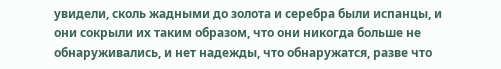увидели, сколь жадными до золота и серебра были испанцы, и они сокрыли их таким образом, что они никогда больше не обнаруживались, и нет надежды, что обнаружатся, разве что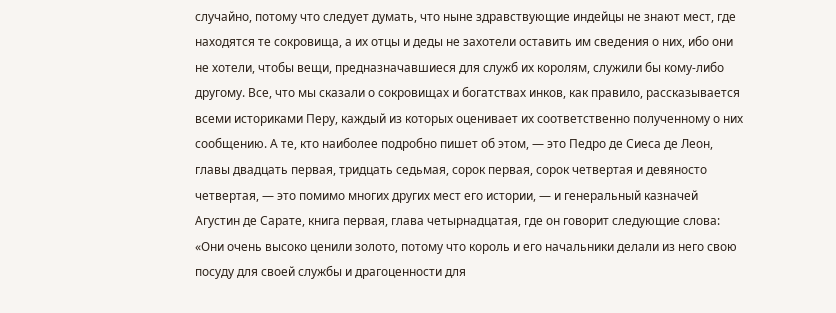случайно, потому что следует думать, что ныне здравствующие индейцы не знают мест, где находятся те сокровища, а их отцы и деды не захотели оставить им сведения о них, ибо они не хотели, чтобы вещи, предназначавшиеся для служб их королям, служили бы кому-либо другому. Все, что мы сказали о сокровищах и богатствах инков, как правило, рассказывается всеми историками Перу, каждый из которых оценивает их соответственно полученному о них сообщению. А те, кто наиболее подробно пишет об этом, — это Педро де Сиеса де Леон, главы двадцать первая, тридцать седьмая, сорок первая, сорок четвертая и девяносто четвертая, — это помимо многих других мест его истории, — и генеральный казначей Агустин де Сарате, книга первая, глава четырнадцатая, где он говорит следующие слова: «Они очень высоко ценили золото, потому что король и его начальники делали из него свою посуду для своей службы и драгоценности для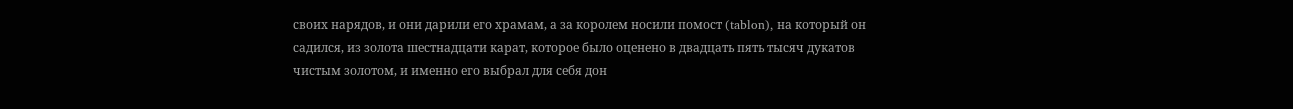своих нарядов, и они дарили его храмам, а за королем носили помост (tablon), на который он садился, из золота шестнадцати карат, которое было оценено в двадцать пять тысяч дукатов чистым золотом, и именно его выбрал для себя дон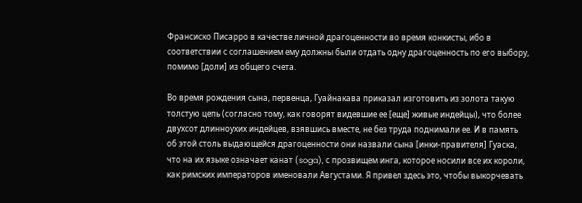Франсиско Писарро в качестве личной драгоценности во время конкисты, ибо в соответствии с соглашением ему должны были отдать одну драгоценность по его выбору, помимо [доли] из общего счета.

Во время рождения сына, первенца, Гуайнакава приказал изготовить из золота такую толстую цепь (согласно тому, как говорят видевшие ее [еще] живые индейцы), что более двухсот длинноухих индейцев, взявшись вместе, не без труда поднимали ее. И в память об этой столь выдающейся драгоценности они назвали сына [инки-правителя] Гуаска, что на их языке означает канат (soga), с прозвищем инга, которое носили все их короли, как римских императоров именовали Августами. Я привел здесь это, чтобы выкорчевать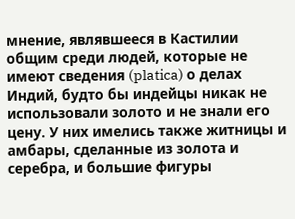мнение, являвшееся в Кастилии общим среди людей, которые не имеют сведения (platica) о делах Индий, будто бы индейцы никак не использовали золото и не знали его цену. У них имелись также житницы и амбары, сделанные из золота и серебра, и большие фигуры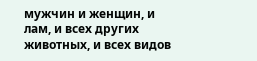мужчин и женщин, и лам, и всех других животных, и всех видов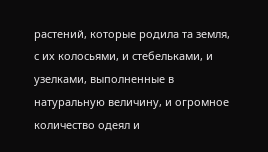растений, которые родила та земля, с их колосьями, и стебельками, и узелками, выполненные в натуральную величину, и огромное количество одеял и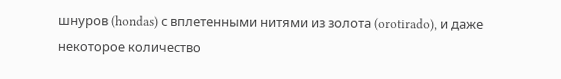шнуров (hondas) с вплетенными нитями из золота (orotirado), и даже некоторое количество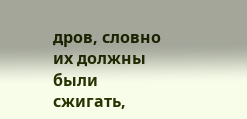дров, словно их должны были сжигать,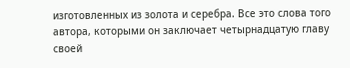изготовленных из золота и серебра. Все это слова того автора, которыми он заключает четырнадцатую главу своей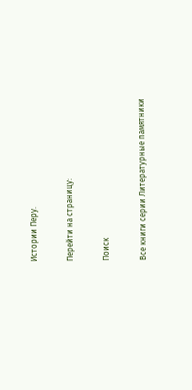Истории Перу.

Перейти на страницу:

Поиск

Все книги серии Литературные памятники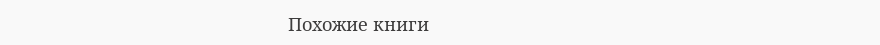Похожие книги